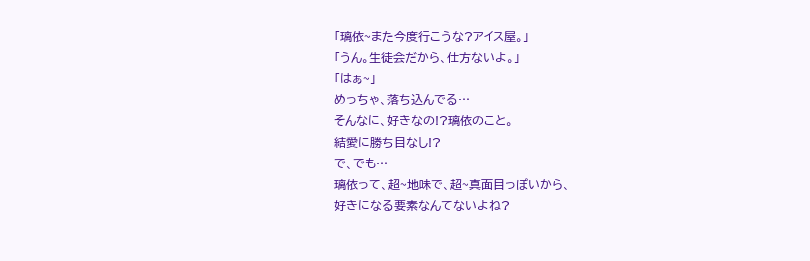「璃依~また今度行こうな?アイス屋。」
「うん。生徒会だから、仕方ないよ。」
「はぁ~」
めっちゃ、落ち込んでる…
そんなに、好きなの!?璃依のこと。
結愛に勝ち目なし!?
で、でも…
璃依って、超~地味で、超~真面目っぽいから、
好きになる要素なんてないよね?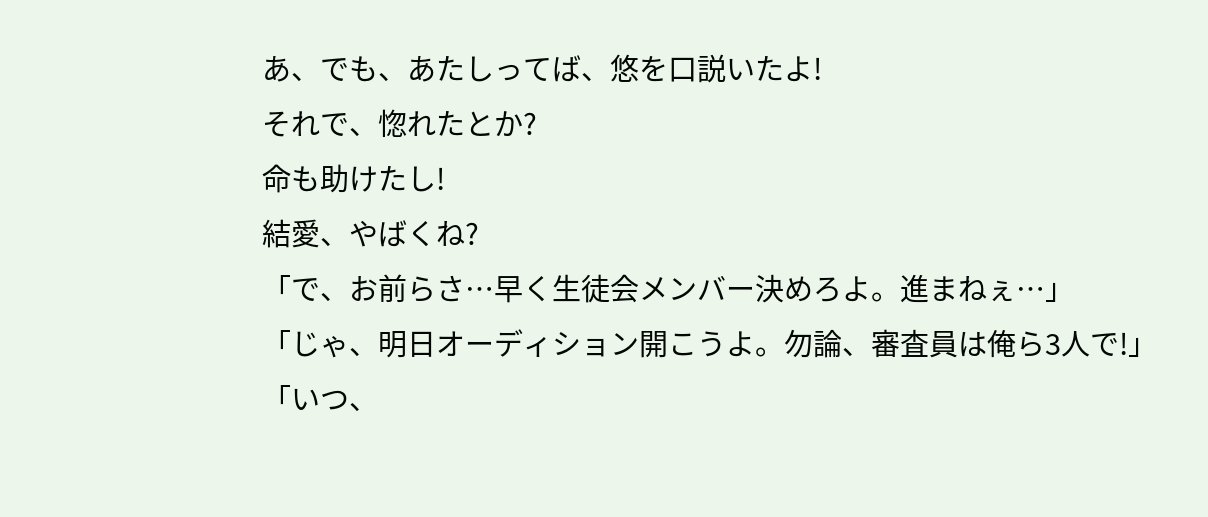あ、でも、あたしってば、悠を口説いたよ!
それで、惚れたとか?
命も助けたし!
結愛、やばくね?
「で、お前らさ…早く生徒会メンバー決めろよ。進まねぇ…」
「じゃ、明日オーディション開こうよ。勿論、審査員は俺ら3人で!」
「いつ、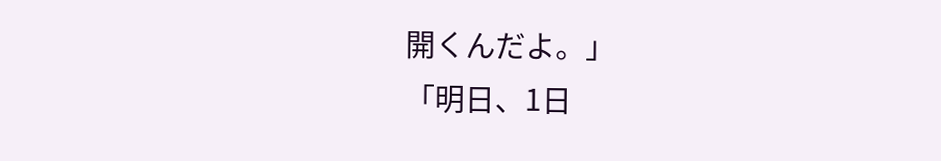開くんだよ。」
「明日、1日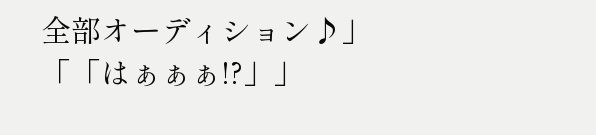全部オーディション♪」
「「はぁぁぁ!?」」